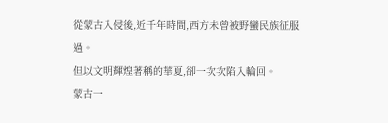從蒙古入侵後,近千年時間,西方未曾被野蠻民族征服過。
但以文明輝煌著稱的華夏,卻一次次陷入輪回。
蒙古一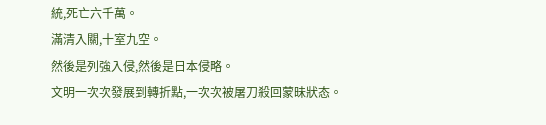統,死亡六千萬。
滿清入關,十室九空。
然後是列強入侵,然後是日本侵略。
文明一次次發展到轉折點,一次次被屠刀殺回蒙昧狀态。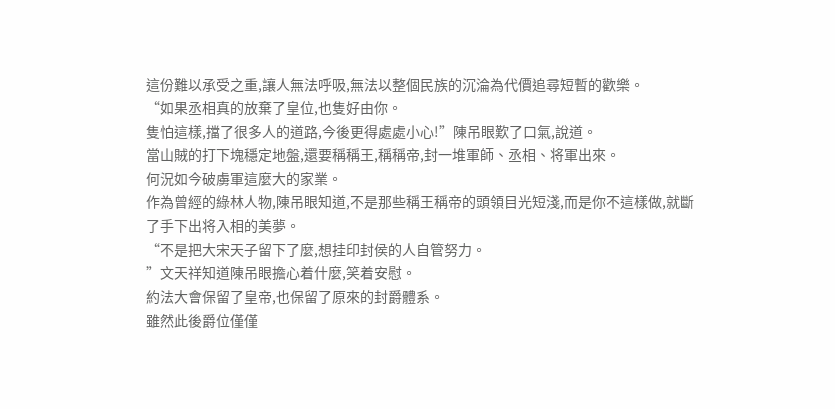這份難以承受之重,讓人無法呼吸,無法以整個民族的沉淪為代價追尋短暫的歡樂。
“如果丞相真的放棄了皇位,也隻好由你。
隻怕這樣,擋了很多人的道路,今後更得處處小心!”陳吊眼歎了口氣,說道。
當山賊的打下塊穩定地盤,還要稱稱王,稱稱帝,封一堆軍師、丞相、将軍出來。
何況如今破虜軍這麼大的家業。
作為曾經的綠林人物,陳吊眼知道,不是那些稱王稱帝的頭領目光短淺,而是你不這樣做,就斷了手下出将入相的美夢。
“不是把大宋天子留下了麼,想挂印封侯的人自管努力。
”文天祥知道陳吊眼擔心着什麼,笑着安慰。
約法大會保留了皇帝,也保留了原來的封爵體系。
雖然此後爵位僅僅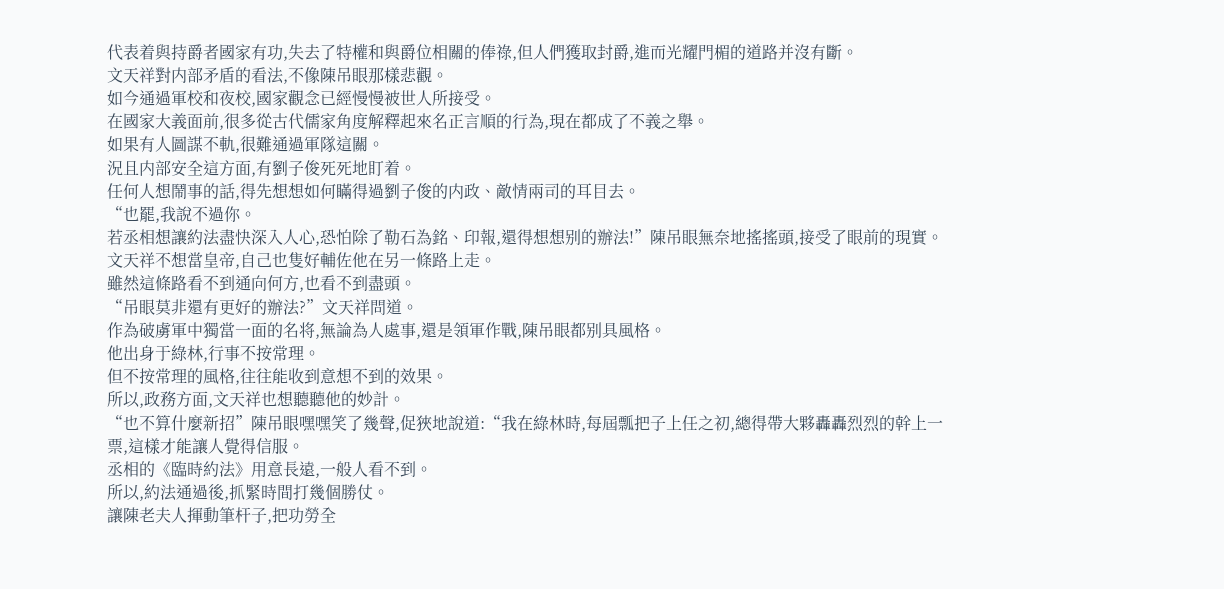代表着與持爵者國家有功,失去了特權和與爵位相關的俸祿,但人們獲取封爵,進而光耀門楣的道路并沒有斷。
文天祥對内部矛盾的看法,不像陳吊眼那樣悲觀。
如今通過軍校和夜校,國家觀念已經慢慢被世人所接受。
在國家大義面前,很多從古代儒家角度解釋起來名正言順的行為,現在都成了不義之舉。
如果有人圖謀不軌,很難通過軍隊這關。
況且内部安全這方面,有劉子俊死死地盯着。
任何人想鬧事的話,得先想想如何瞞得過劉子俊的内政、敵情兩司的耳目去。
“也罷,我說不過你。
若丞相想讓約法盡快深入人心,恐怕除了勒石為銘、印報,還得想想别的辦法!”陳吊眼無奈地搖搖頭,接受了眼前的現實。
文天祥不想當皇帝,自己也隻好輔佐他在另一條路上走。
雖然這條路看不到通向何方,也看不到盡頭。
“吊眼莫非還有更好的辦法?”文天祥問道。
作為破虜軍中獨當一面的名将,無論為人處事,還是領軍作戰,陳吊眼都别具風格。
他出身于綠林,行事不按常理。
但不按常理的風格,往往能收到意想不到的效果。
所以,政務方面,文天祥也想聽聽他的妙計。
“也不算什麼新招”陳吊眼嘿嘿笑了幾聲,促狹地說道:“我在綠林時,每屆瓢把子上任之初,總得帶大夥轟轟烈烈的幹上一票,這樣才能讓人覺得信服。
丞相的《臨時約法》用意長遠,一般人看不到。
所以,約法通過後,抓緊時間打幾個勝仗。
讓陳老夫人揮動筆杆子,把功勞全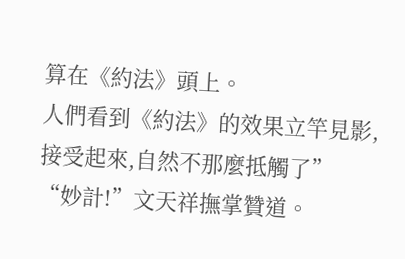算在《約法》頭上。
人們看到《約法》的效果立竿見影,接受起來,自然不那麼抵觸了”
“妙計!”文天祥撫掌贊道。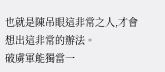也就是陳吊眼這非常之人,才會想出這非常的辦法。
破虜軍能獨當一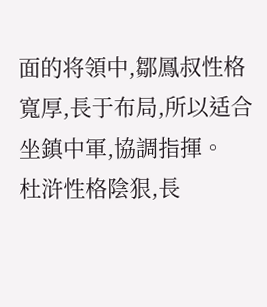面的将領中,鄒鳳叔性格寬厚,長于布局,所以适合坐鎮中軍,協調指揮。
杜浒性格陰狠,長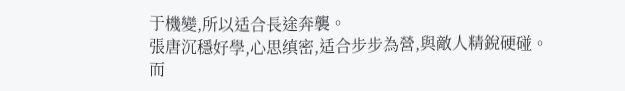于機變,所以适合長途奔襲。
張唐沉穩好學,心思缜密,适合步步為營,與敵人精銳硬碰。
而